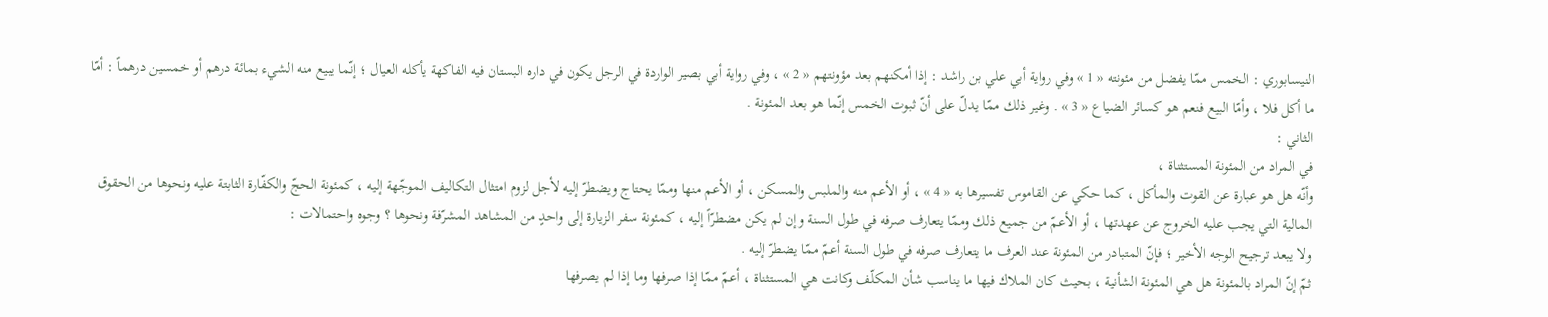النيسابوري : الخمس ممّا يفضل من مئونته « 1 » وفي رواية أبي علي بن راشد : إذا أمكنهم بعد مؤونتهم « 2 » ، وفي رواية أبي بصير الواردة في الرجل يكون في داره البستان فيه الفاكهة يأكله العيال ؛ إنّما يبيع منه الشيء بمائة درهم أو خمسين درهماً : أمّا ما أكل فلا ، وأمّا البيع فنعم هو كسائر الضياع « 3 » . وغير ذلك ممّا يدلّ على أنّ ثبوت الخمس إنّما هو بعد المئونة .
الثاني :
في المراد من المئونة المستثناة ،
وأنّه هل هو عبارة عن القوت والمأكل ، كما حكي عن القاموس تفسيرها به « 4 » ، أو الأعم منه والملبس والمسكن ، أو الأعم منها وممّا يحتاج ويضطرّ إليه لأجل لزوم امتثال التكاليف الموجّهة إليه ، كمئونة الحجّ والكفّارة الثابتة عليه ونحوها من الحقوق المالية التي يجب عليه الخروج عن عهدتها ، أو الأعمّ من جميع ذلك وممّا يتعارف صرفه في طول السنة وإن لم يكن مضطرّاً إليه ، كمئونة سفر الزيارة إلى واحدٍ من المشاهد المشرّفة ونحوها ؟ وجوه واحتمالات :
ولا يبعد ترجيح الوجه الأخير ؛ فإنّ المتبادر من المئونة عند العرف ما يتعارف صرفه في طول السنة أعمّ ممّا يضطرّ إليه .
ثمّ إنّ المراد بالمئونة هل هي المئونة الشأنية ، بحيث كان الملاك فيها ما يناسب شأن المكلّف وكانت هي المستثناة ، أعمّ ممّا إذا صرفها وما إذا لم يصرفها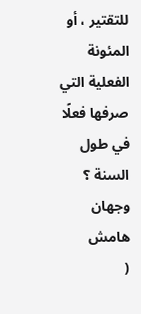للتقتير ، أو المئونة الفعلية التي صرفها فعلًا في طول السنة ؟ وجهان
هامش
(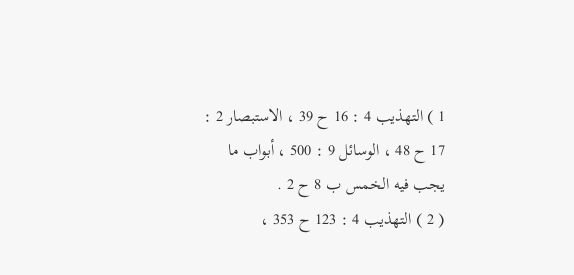1 ) التهذيب 4 : 16 ح 39 ، الاستبصار 2 : 17 ح 48 ، الوسائل 9 : 500 ، أبواب ما يجب فيه الخمس ب 8 ح 2 .
( 2 ) التهذيب 4 : 123 ح 353 ،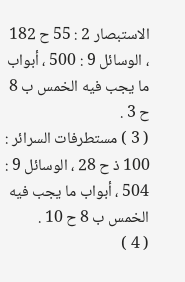الاستبصار 2 : 55 ح 182 ، الوسائل 9 : 500 ، أبواب ما يجب فيه الخمس ب 8 ح 3 .
( 3 ) مستطرفات السرائر : 100 ذ ح 28 ، الوسائل 9 : 504 ، أبواب ما يجب فيه الخمس ب 8 ح 10 .
( 4 )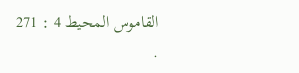القاموس المحيط 4 : 271 .